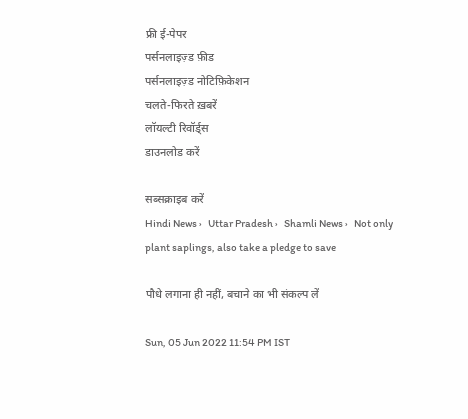फ्री ई-पेपर
पर्सनलाइज़्ड फ़ीड
पर्सनलाइज़्ड नोटिफ़िकेशन
चलते-फिरते ख़बरें
लॉयल्टी रिवॉर्ड्स
डाउनलोड करें

सब्सक्राइब करें
Hindi News ›   Uttar Pradesh ›   Shamli News ›   Not only plant saplings, also take a pledge to save

पौधे लगाना ही नहीं, बचाने का भी संकल्प लें

Sun, 05 Jun 2022 11:54 PM IST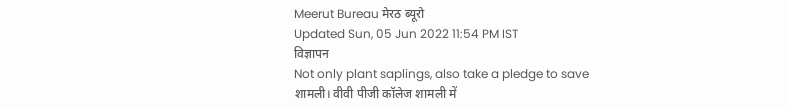Meerut Bureau मेरठ ब्यूरो
Updated Sun, 05 Jun 2022 11:54 PM IST
विज्ञापन
Not only plant saplings, also take a pledge to save
शामली। वीवी पीजी कॉलेज शामली में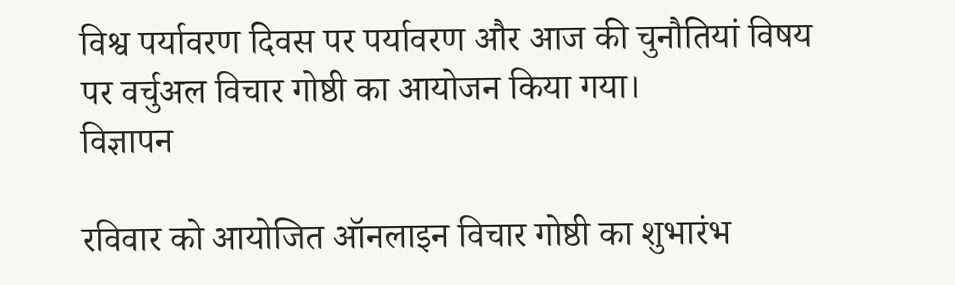विश्व पर्यावरण दिवस पर पर्यावरण और आज की चुनौतियां विषय पर वर्चुअल विचार गोष्ठी का आयोजन किया गया।
विज्ञापन

रविवार को आयोजित ऑनलाइन विचार गोष्ठी का शुभारंभ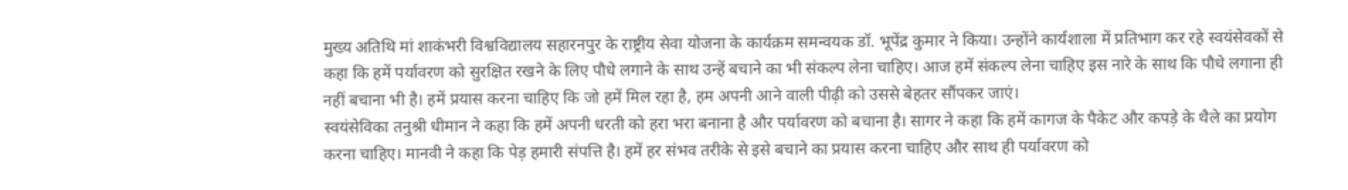मुख्य अतिथि मां शाकंभरी विश्वविद्यालय सहारनपुर के राष्ट्रीय सेवा योजना के कार्यक्रम समन्वयक डॉ. भूपेंद्र कुमार ने किया। उन्होंने कार्यशाला में प्रतिभाग कर रहे स्वयंसेवकों से कहा कि हमें पर्यावरण को सुरक्षित रखने के लिए पौधे लगाने के साथ उन्हें बचाने का भी संकल्प लेना चाहिए। आज हमें संकल्प लेना चाहिए इस नारे के साथ कि पौधे लगाना ही नहीं बचाना भी है। हमें प्रयास करना चाहिए कि जो हमें मिल रहा है, हम अपनी आने वाली पीढ़ी को उससे बेहतर सौंपकर जाएं।
स्वयंसेविका तनुश्री धीमान ने कहा कि हमें अपनी धरती को हरा भरा बनाना है और पर्यावरण को बचाना है। सागर ने कहा कि हमें कागज के पैकेट और कपड़े के थैले का प्रयोग करना चाहिए। मानवी ने कहा कि पेड़ हमारी संपत्ति है। हमें हर संभव तरीके से इसे बचाने का प्रयास करना चाहिए और साथ ही पर्यावरण को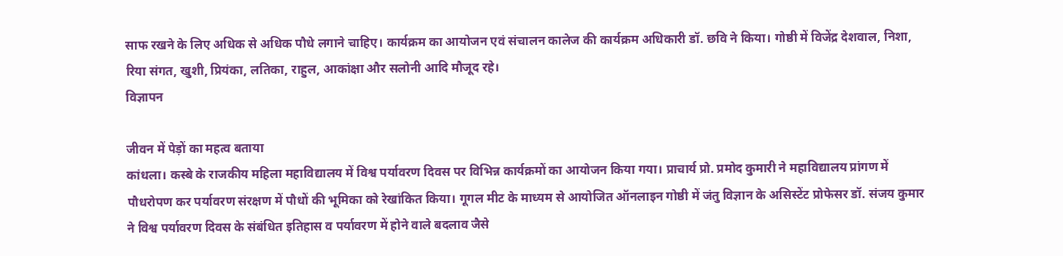साफ रखने के लिए अधिक से अधिक पौधे लगाने चाहिए। कार्यक्रम का आयोजन एवं संचालन कालेज की कार्यक्रम अधिकारी डॉ. छवि ने किया। गोष्ठी में विजेंद्र देशवाल, निशा, रिया संगत, खुशी, प्रियंका, लतिका, राहुल, आकांक्षा और सलोनी आदि मौजूद रहे।
विज्ञापन

जीवन में पेड़ों का महत्व बताया
कांधला। कस्बे के राजकीय महिला महाविद्यालय में विश्व पर्यावरण दिवस पर विभिन्न कार्यक्रमों का आयोजन किया गया। प्राचार्य प्रो. प्रमोद कुमारी ने महाविद्यालय प्रांगण में पौधरोपण कर पर्यावरण संरक्षण में पौधों की भूमिका को रेखांकित किया। गूगल मीट के माध्यम से आयोजित ऑनलाइन गोष्ठी में जंतु विज्ञान के असिस्टेंट प्रोफेसर डॉ. संजय कुमार ने विश्व पर्यावरण दिवस के संबंधित इतिहास व पर्यावरण में होने वाले बदलाव जैसे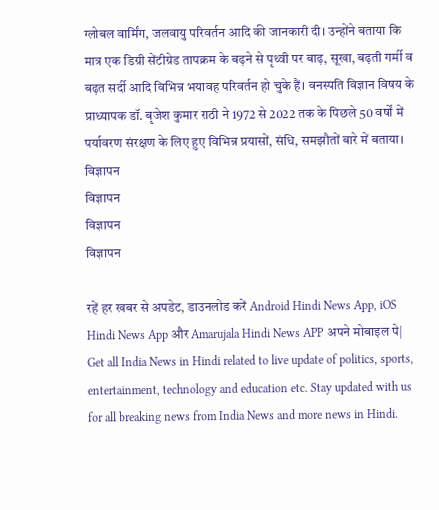ग्लोबल वार्मिंग, जलवायु परिवर्तन आदि की जानकारी दी। उन्होंने बताया कि मात्र एक डिग्री सेंटीग्रेड तापक्रम के बढ़ने से पृथ्वी पर बाढ़, सूखा, बढ़ती गर्मी व बढ़त सर्दी आदि विभिन्न भयावह परिवर्तन हो चुके हैं। वनस्पति विज्ञान विषय के प्राध्यापक डॉ. बृजेश कुमार राठी ने 1972 से 2022 तक के पिछले 50 वर्षों में पर्यावरण संरक्षण के लिए हुए विभिन्न प्रयासों, संधि, समझौतों बारे में बताया।
विज्ञापन
विज्ञापन
विज्ञापन
विज्ञापन

रहें हर खबर से अपडेट, डाउनलोड करें Android Hindi News App, iOS Hindi News App और Amarujala Hindi News APP अपने मोबाइल पे|
Get all India News in Hindi related to live update of politics, sports, entertainment, technology and education etc. Stay updated with us for all breaking news from India News and more news in Hindi.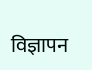विज्ञापन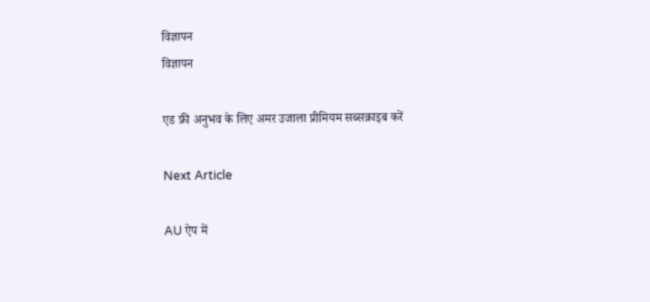विज्ञापन
विज्ञापन

एड फ्री अनुभव के लिए अमर उजाला प्रीमियम सब्सक्राइब करें

Next Article

AU ऐप में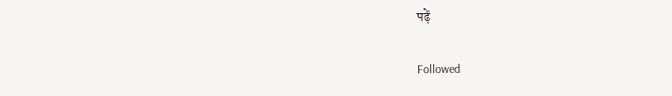पढ़ें

Followed